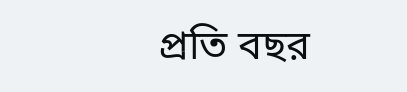প্রতি বছর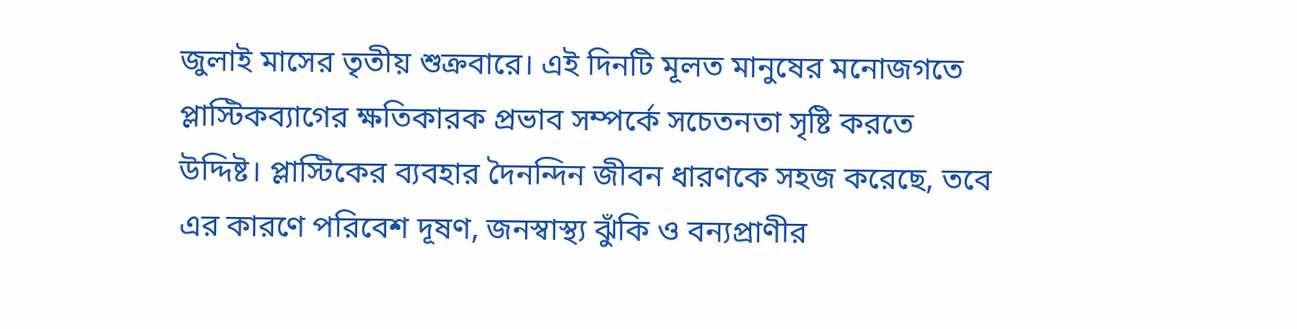জুলাই মাসের তৃতীয় শুক্রবারে। এই দিনটি মূলত মানুষের মনোজগতে প্লাস্টিকব্যাগের ক্ষতিকারক প্রভাব সম্পর্কে সচেতনতা সৃষ্টি করতে উদ্দিষ্ট। প্লাস্টিকের ব্যবহার দৈনন্দিন জীবন ধারণকে সহজ করেছে, তবে এর কারণে পরিবেশ দূষণ, জনস্বাস্থ্য ঝুঁকি ও বন্যপ্রাণীর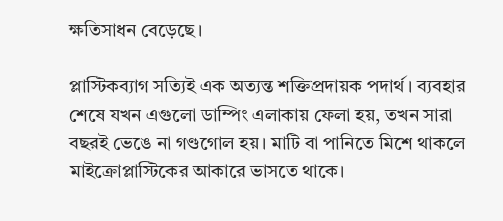ক্ষতিসাধন বেড়েছে।

প্লাস্টিকব্যাগ সত্যিই এক অত্যন্ত শক্তিপ্রদায়ক পদার্থ। ব্যবহার শেষে যখন এগুলো ডাম্পিং এলাকায় ফেলা হয়, তখন সারা বছরই ভেঙে না গণ্ডগোল হয়। মাটি বা পানিতে মিশে থাকলে মাইক্রোপ্লাস্টিকের আকারে ভাসতে থাকে।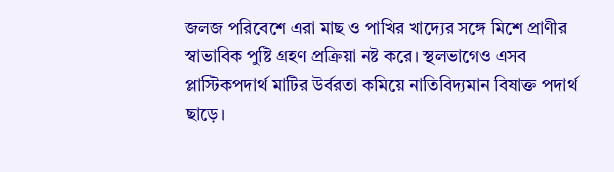জলজ পরিবেশে এরা মাছ ও পাখির খাদ্যের সঙ্গে মিশে প্রাণীর স্বাভাবিক পুষ্টি গ্রহণ প্রক্রিয়া নষ্ট করে। স্থলভাগেও এসব প্লাস্টিকপদার্থ মাটির উর্বরতা কমিয়ে নাতিবিদ্যমান বিষাক্ত পদার্থ ছাড়ে।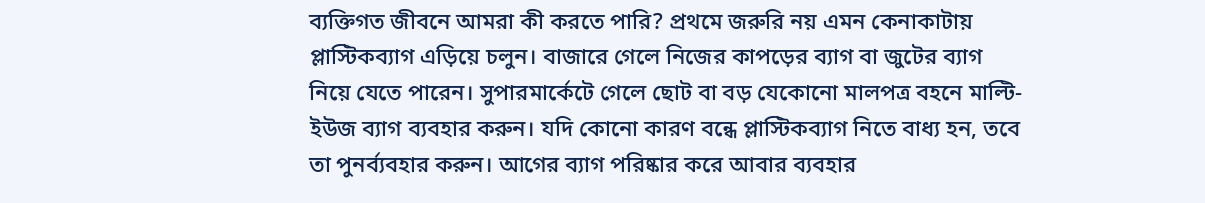ব্যক্তিগত জীবনে আমরা কী করতে পারি? প্রথমে জরুরি নয় এমন কেনাকাটায় প্লাস্টিকব্যাগ এড়িয়ে চলুন। বাজারে গেলে নিজের কাপড়ের ব্যাগ বা জুটের ব্যাগ নিয়ে যেতে পারেন। সুপারমার্কেটে গেলে ছোট বা বড় যেকোনো মালপত্র বহনে মাল্টি-ইউজ ব্যাগ ব্যবহার করুন। যদি কোনো কারণ বন্ধে প্লাস্টিকব্যাগ নিতে বাধ্য হন, তবে তা পুনর্ব্যবহার করুন। আগের ব্যাগ পরিষ্কার করে আবার ব্যবহার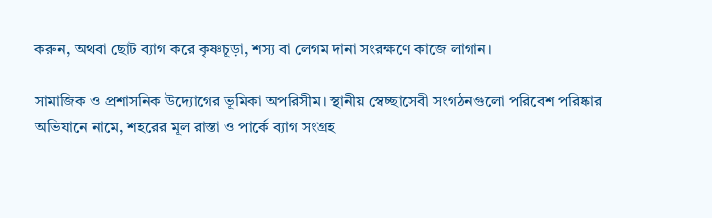করুন, অথবা ছোট ব্যাগ করে কৃষ্ণচূড়া, শস্য বা লেগম দানা সংরক্ষণে কাজে লাগান।

সামাজিক ও প্রশাসনিক উদ্যোগের ভূমিকা অপরিসীম। স্থানীয় স্বেচ্ছাসেবী সংগঠনগুলো পরিবেশ পরিষ্কার অভিযানে নামে, শহরের মূল রাস্তা ও পার্কে ব্যাগ সংগ্রহ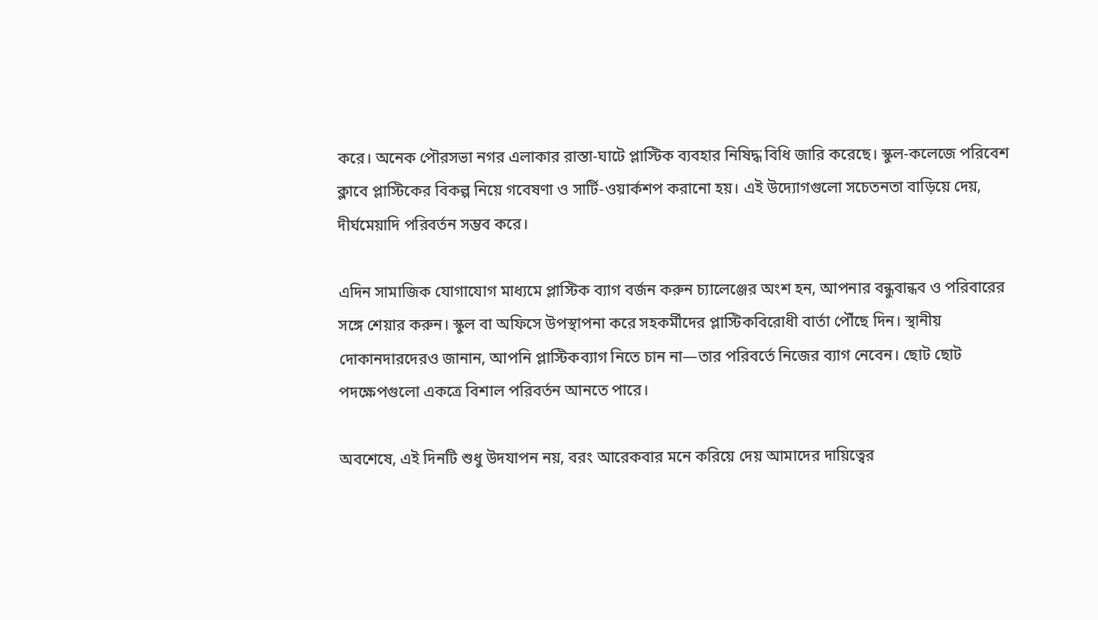করে। অনেক পৌরসভা নগর এলাকার রাস্তা-ঘাটে প্লাস্টিক ব্যবহার নিষিদ্ধ বিধি জারি করেছে। স্কুল-কলেজে পরিবেশ ক্লাবে প্লাস্টিকের বিকল্প নিয়ে গবেষণা ও সার্টি-ওয়ার্কশপ করানো হয়। এই উদ্যোগগুলো সচেতনতা বাড়িয়ে দেয়, দীর্ঘমেয়াদি পরিবর্তন সম্ভব করে।

এদিন সামাজিক যোগাযোগ মাধ্যমে প্লাস্টিক ব্যাগ বর্জন করুন চ্যালেঞ্জের অংশ হন, আপনার বন্ধুবান্ধব ও পরিবারের সঙ্গে শেয়ার করুন। স্কুল বা অফিসে উপস্থাপনা করে সহকর্মীদের প্লাস্টিকবিরোধী বার্তা পৌঁছে দিন। স্থানীয় দোকানদারদেরও জানান, আপনি প্লাস্টিকব্যাগ নিতে চান না—তার পরিবর্তে নিজের ব্যাগ নেবেন। ছোট ছোট পদক্ষেপগুলো একত্রে বিশাল পরিবর্তন আনতে পারে।

অবশেষে, এই দিনটি শুধু উদযাপন নয়, বরং আরেকবার মনে করিয়ে দেয় আমাদের দায়িত্বের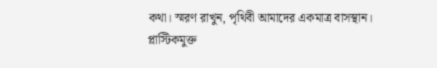কথা। স্মরণ রাখুন, পৃথিবী আমাদের একমাত্র বাসস্থান। প্লাস্টিকমুক্ত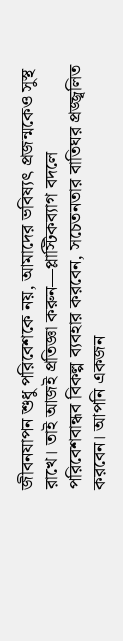জীবনযাপন শুধু পরিবেশকে নয়, আমাদের ভবিষ্যৎ প্রজন্মকেও সুস্থ রাখে। তাই আজই প্রতিজ্ঞা করুন—প্লাস্টিকব্যাগ বদলে পরিবেশবান্ধব বিকল্প ব্যবহার করবেন, সচেতনতার বাতিঘর প্রজ্জ্বলিত করবেন। আপনি একজন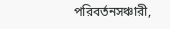পরিবর্তনসঞ্চারী,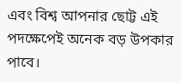এবং বিশ্ব আপনার ছোট্ট এই পদক্ষেপেই অনেক বড় উপকার পাবে।